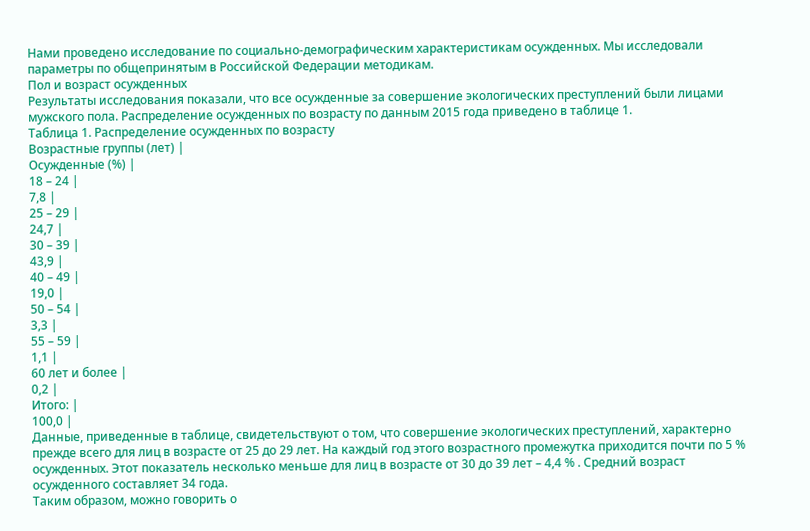Нами проведено исследование по социально-демографическим характеристикам осужденных. Мы исследовали параметры по общепринятым в Российской Федерации методикам.
Пол и возраст осужденных
Результаты исследования показали, что все осужденные за совершение экологических преступлений были лицами мужского пола. Распределение осужденных по возрасту по данным 2015 года приведено в таблице 1.
Таблица 1. Распределение осужденных по возрасту
Возрастные группы (лет) |
Осужденные (%) |
18 – 24 |
7,8 |
25 – 29 |
24,7 |
30 – 39 |
43,9 |
40 – 49 |
19,0 |
50 – 54 |
3,3 |
55 – 59 |
1,1 |
60 лет и более |
0,2 |
Итого: |
100,0 |
Данные, приведенные в таблице, свидетельствуют о том, что совершение экологических преступлений, характерно прежде всего для лиц в возрасте от 25 до 29 лет. На каждый год этого возрастного промежутка приходится почти по 5 % осужденных. Этот показатель несколько меньше для лиц в возрасте от 30 до 39 лет – 4,4 % . Средний возраст осужденного составляет 34 года.
Таким образом, можно говорить о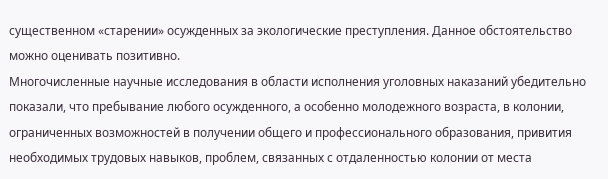существенном «старении» осужденных за экологические преступления. Данное обстоятельство можно оценивать позитивно.
Многочисленные научные исследования в области исполнения уголовных наказаний убедительно показали, что пребывание любого осужденного, а особенно молодежного возраста, в колонии, ограниченных возможностей в получении общего и профессионального образования, привития необходимых трудовых навыков, проблем, связанных с отдаленностью колонии от места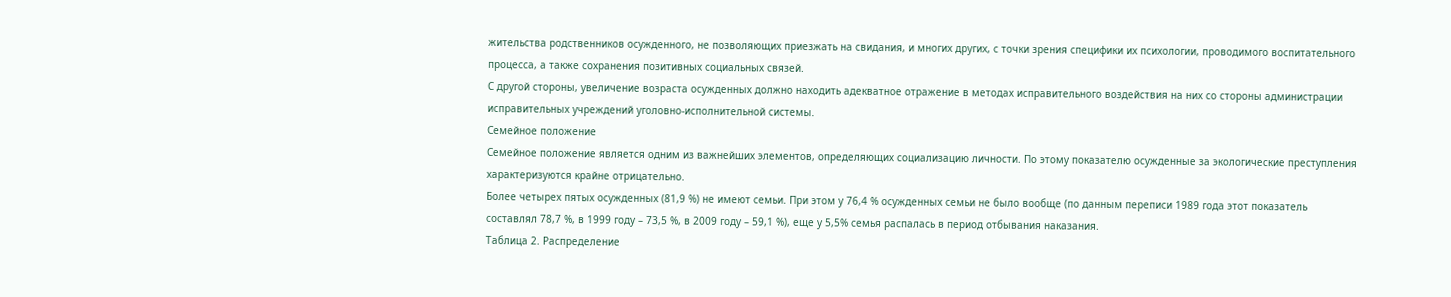жительства родственников осужденного, не позволяющих приезжать на свидания, и многих других, с точки зрения специфики их психологии, проводимого воспитательного процесса, а также сохранения позитивных социальных связей.
С другой стороны, увеличение возраста осужденных должно находить адекватное отражение в методах исправительного воздействия на них со стороны администрации исправительных учреждений уголовно-исполнительной системы.
Семейное положение
Семейное положение является одним из важнейших элементов, определяющих социализацию личности. По этому показателю осужденные за экологические преступления характеризуются крайне отрицательно.
Более четырех пятых осужденных (81,9 %) не имеют семьи. При этом у 76,4 % осужденных семьи не было вообще (по данным переписи 1989 года этот показатель составлял 78,7 %, в 1999 году – 73,5 %, в 2009 году – 59,1 %), еще у 5,5% семья распалась в период отбывания наказания.
Таблица 2. Распределение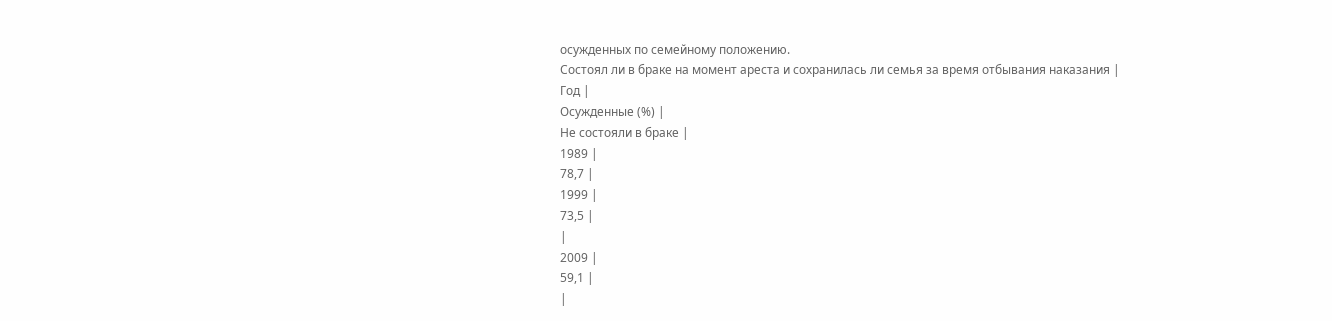осужденных по семейному положению.
Состоял ли в браке на момент ареста и сохранилась ли семья за время отбывания наказания |
Год |
Осужденные (%) |
Не состояли в браке |
1989 |
78,7 |
1999 |
73,5 |
|
2009 |
59,1 |
|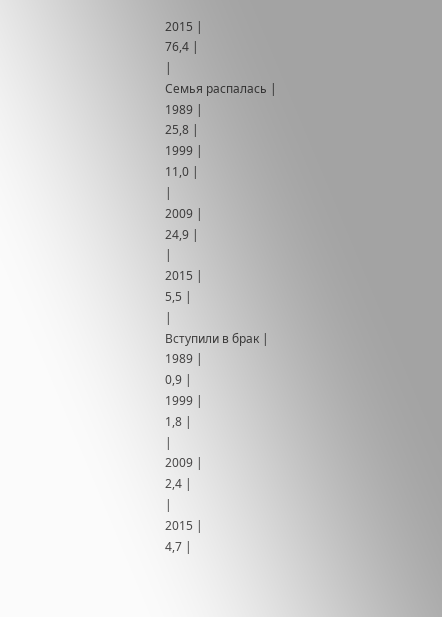2015 |
76,4 |
|
Семья распалась |
1989 |
25,8 |
1999 |
11,0 |
|
2009 |
24,9 |
|
2015 |
5,5 |
|
Вступили в брак |
1989 |
0,9 |
1999 |
1,8 |
|
2009 |
2,4 |
|
2015 |
4,7 |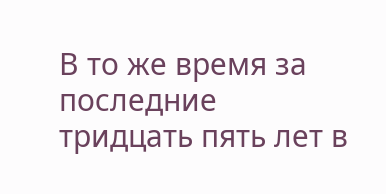В то же время за последние тридцать пять лет в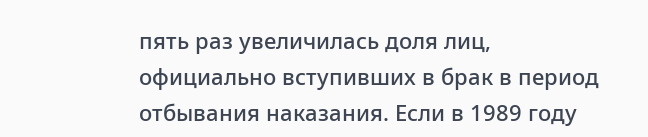пять раз увеличилась доля лиц, официально вступивших в брак в период отбывания наказания. Если в 1989 году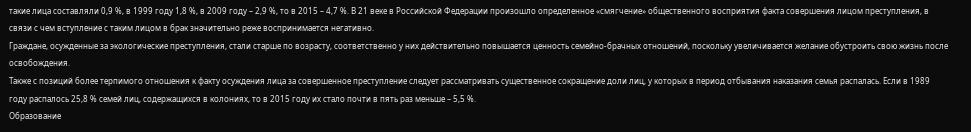такие лица составляли 0,9 %, в 1999 году 1,8 %, в 2009 году – 2,9 %, то в 2015 – 4,7 %. В 21 веке в Российской Федерации произошло определенное «смягчение» общественного восприятия факта совершения лицом преступления, в связи с чем вступление с таким лицом в брак значительно реже воспринимается негативно.
Граждане, осужденные за экологические преступления, стали старше по возрасту, соответственно у них действительно повышается ценность семейно-брачных отношений, поскольку увеличивается желание обустроить свою жизнь после освобождения.
Также с позиций более терпимого отношения к факту осуждения лица за совершенное преступление следует рассматривать существенное сокращение доли лиц, у которых в период отбывания наказания семья распалась. Если в 1989 году распалось 25,8 % семей лиц, содержащихся в колониях, то в 2015 году их стало почти в пять раз меньше – 5,5 %.
Образование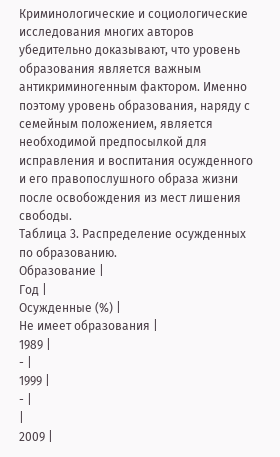Криминологические и социологические исследования многих авторов убедительно доказывают, что уровень образования является важным антикриминогенным фактором. Именно поэтому уровень образования, наряду с семейным положением, является необходимой предпосылкой для исправления и воспитания осужденного и его правопослушного образа жизни после освобождения из мест лишения свободы.
Таблица 3. Распределение осужденных по образованию.
Образование |
Год |
Осужденные (%) |
Не имеет образования |
1989 |
- |
1999 |
- |
|
2009 |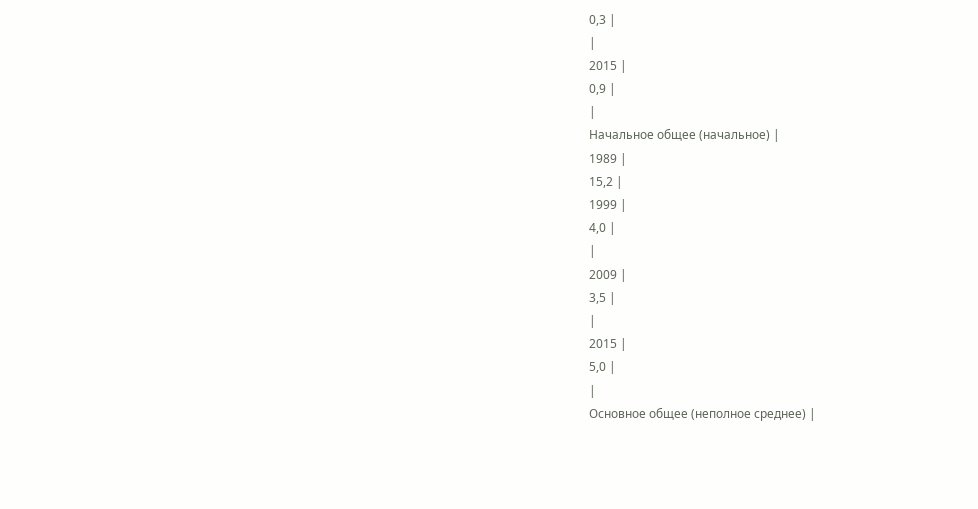0,3 |
|
2015 |
0,9 |
|
Начальное общее (начальное) |
1989 |
15,2 |
1999 |
4,0 |
|
2009 |
3,5 |
|
2015 |
5,0 |
|
Основное общее (неполное среднее) |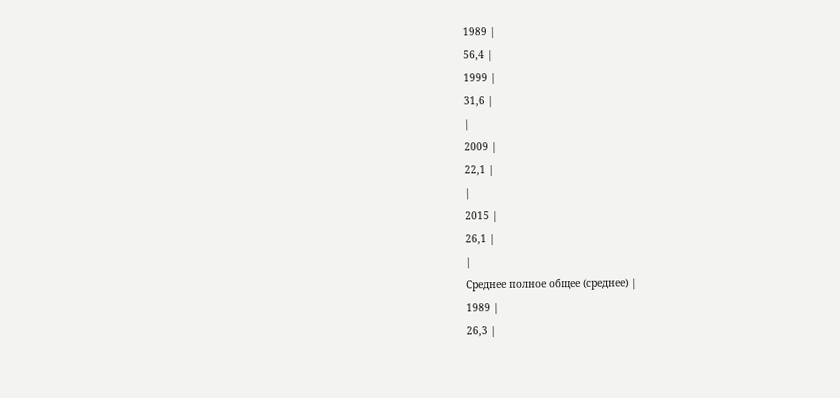1989 |
56,4 |
1999 |
31,6 |
|
2009 |
22,1 |
|
2015 |
26,1 |
|
Среднее полное общее (среднее) |
1989 |
26,3 |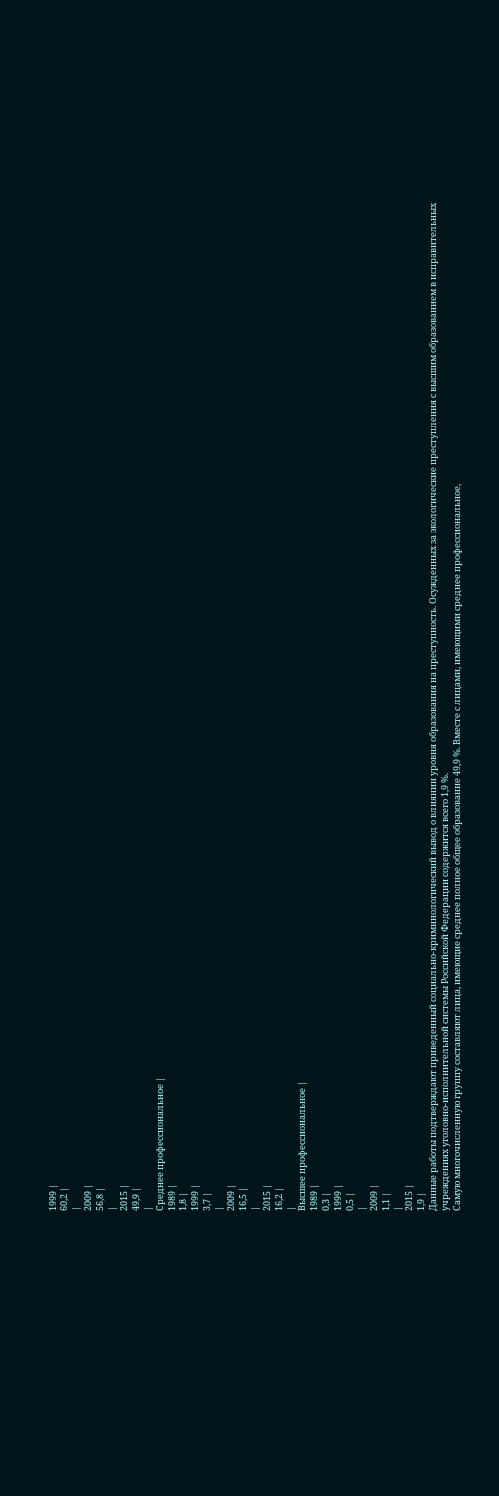1999 |
60,2 |
|
2009 |
56,8 |
|
2015 |
49,9 |
|
Среднее профессиональное |
1989 |
1,8 |
1999 |
3,7 |
|
2009 |
16,5 |
|
2015 |
16,2 |
|
Высшее профессиональное |
1989 |
0,3 |
1999 |
0,5 |
|
2009 |
1,1 |
|
2015 |
1,9 |
Данные работы подтверждают приведенный социально-криминологический вывод о влиянии уровня образования на преступность. Осужденных за экологические преступления с высшим образованием в исправительных учреждениях уголовно-исполнительной системы Российской Федерации содержится всего 1,9 %.
Самую многочисленную группу составляют лица, имеющие среднее полное общее образование 49,9 %. Вместе с лицами, имеющими среднее профессиональное,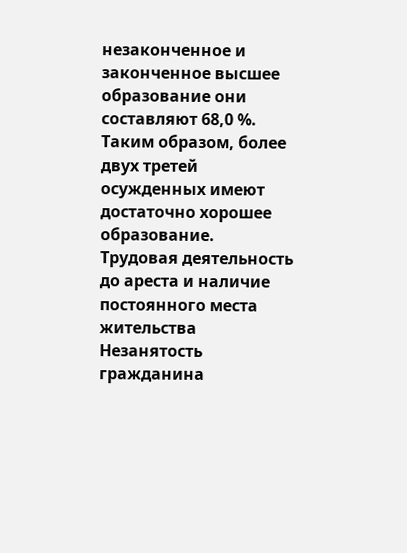незаконченное и законченное высшее образование они составляют 68,0 %. Таким образом, более двух третей осужденных имеют достаточно хорошее образование.
Трудовая деятельность до ареста и наличие постоянного места жительства
Незанятость гражданина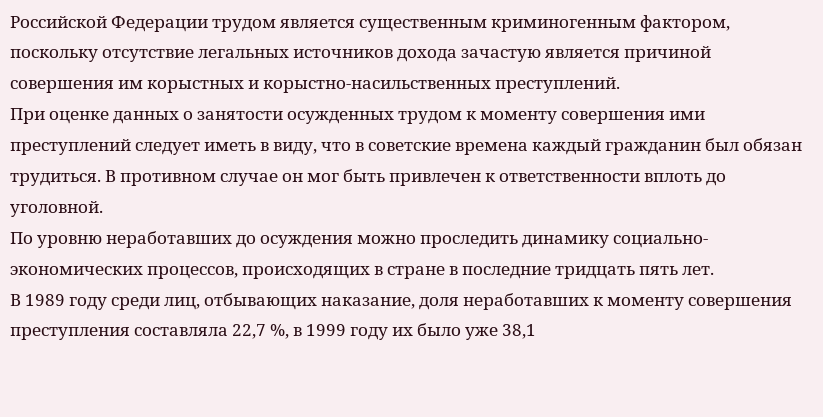Российской Федерации трудом является существенным криминогенным фактором, поскольку отсутствие легальных источников дохода зачастую является причиной совершения им корыстных и корыстно-насильственных преступлений.
При оценке данных о занятости осужденных трудом к моменту совершения ими преступлений следует иметь в виду, что в советские времена каждый гражданин был обязан трудиться. В противном случае он мог быть привлечен к ответственности вплоть до уголовной.
По уровню неработавших до осуждения можно проследить динамику социально-экономических процессов, происходящих в стране в последние тридцать пять лет.
В 1989 году среди лиц, отбывающих наказание, доля неработавших к моменту совершения преступления составляла 22,7 %, в 1999 году их было уже 38,1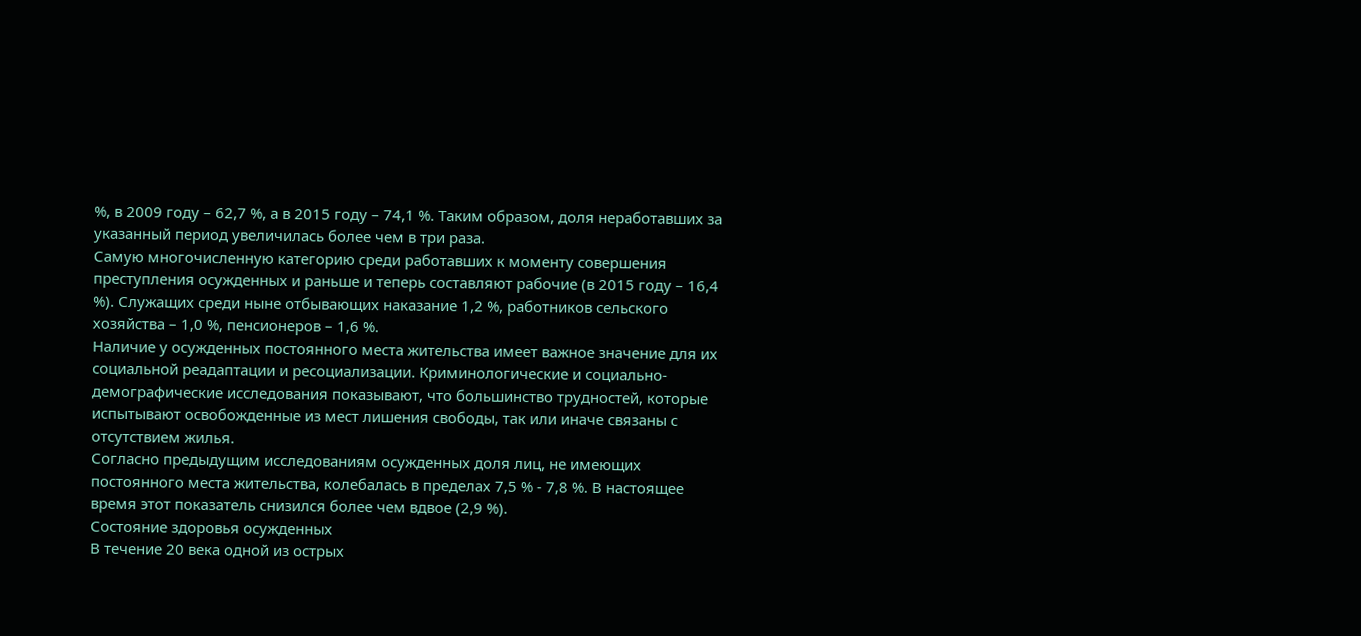%, в 2009 году – 62,7 %, а в 2015 году – 74,1 %. Таким образом, доля неработавших за указанный период увеличилась более чем в три раза.
Самую многочисленную категорию среди работавших к моменту совершения преступления осужденных и раньше и теперь составляют рабочие (в 2015 году – 16,4 %). Служащих среди ныне отбывающих наказание 1,2 %, работников сельского хозяйства – 1,0 %, пенсионеров – 1,6 %.
Наличие у осужденных постоянного места жительства имеет важное значение для их социальной реадаптации и ресоциализации. Криминологические и социально-демографические исследования показывают, что большинство трудностей, которые испытывают освобожденные из мест лишения свободы, так или иначе связаны с отсутствием жилья.
Согласно предыдущим исследованиям осужденных доля лиц, не имеющих постоянного места жительства, колебалась в пределах 7,5 % - 7,8 %. В настоящее время этот показатель снизился более чем вдвое (2,9 %).
Состояние здоровья осужденных
В течение 20 века одной из острых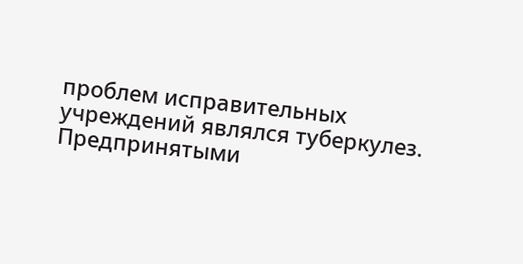проблем исправительных учреждений являлся туберкулез. Предпринятыми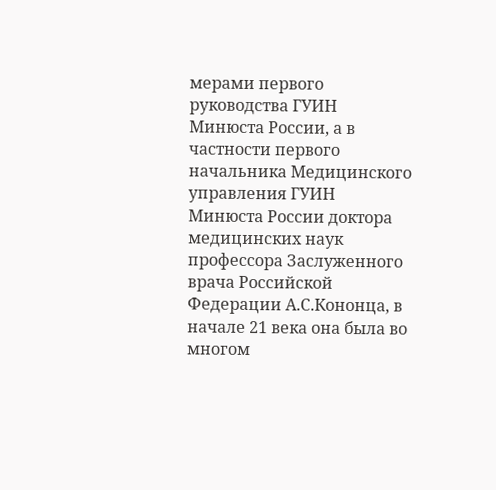мерами первого руководства ГУИН Минюста России, а в частности первого начальника Медицинского управления ГУИН Минюста России доктора медицинских наук профессора Заслуженного врача Российской Федерации А.С.Кононца, в начале 21 века она была во многом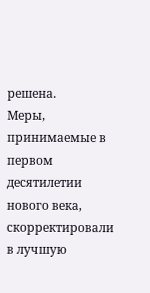решена.
Меры, принимаемые в первом десятилетии нового века, скорректировали в лучшую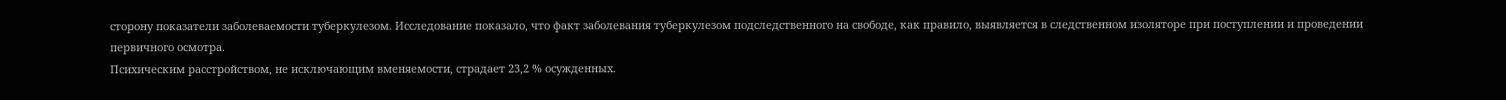сторону показатели заболеваемости туберкулезом. Исследование показало, что факт заболевания туберкулезом подследственного на свободе, как правило, выявляется в следственном изоляторе при поступлении и проведении первичного осмотра.
Психическим расстройством, не исключающим вменяемости, страдает 23,2 % осужденных.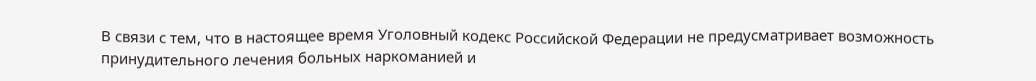В связи с тем, что в настоящее время Уголовный кодекс Российской Федерации не предусматривает возможность принудительного лечения больных наркоманией и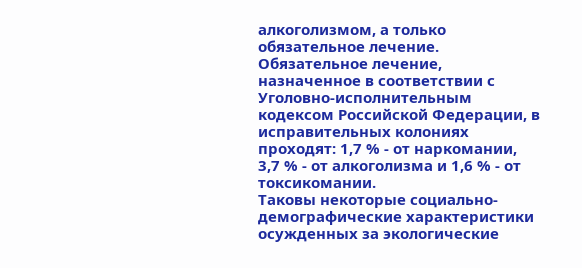алкоголизмом, а только обязательное лечение.
Обязательное лечение, назначенное в соответствии с Уголовно-исполнительным кодексом Российской Федерации, в исправительных колониях проходят: 1,7 % - от наркомании, 3,7 % - от алкоголизма и 1,6 % - от токсикомании.
Таковы некоторые социально-демографические характеристики осужденных за экологические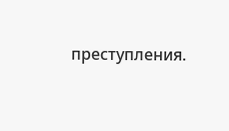преступления.